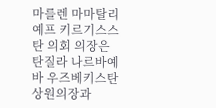마를렌 마마탈리예프 키르기스스탄 의회 의장은 탄질라 나르바예바 우즈베키스탄 상원의장과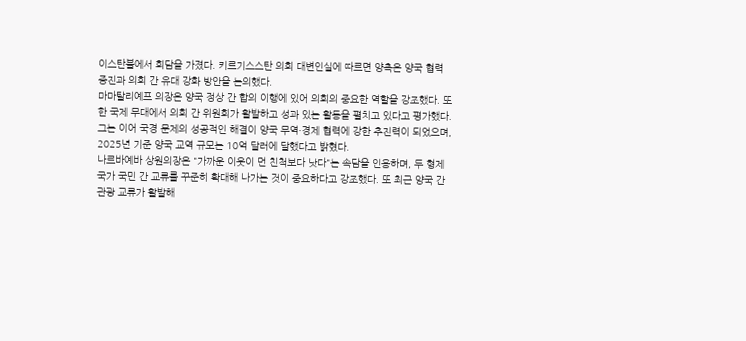이스탄불에서 회담을 가졌다. 키르기스스탄 의회 대변인실에 따르면 양측은 양국 협력 증진과 의회 간 유대 강화 방안을 논의했다.
마마탈리예프 의장은 양국 정상 간 합의 이행에 있어 의회의 중요한 역할을 강조했다. 또한 국제 무대에서 의회 간 위원회가 활발하고 성과 있는 활동을 펼치고 있다고 평가했다. 그는 이어 국경 문제의 성공적인 해결이 양국 무역·경제 협력에 강한 추진력이 되었으며, 2025년 기준 양국 교역 규모는 10억 달러에 달했다고 밝혔다.
나르바예바 상원의장은 "가까운 이웃이 먼 친척보다 낫다"는 속담을 인용하며, 두 형제 국가 국민 간 교류를 꾸준히 확대해 나가는 것이 중요하다고 강조했다. 또 최근 양국 간 관광 교류가 활발해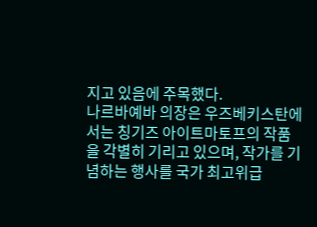지고 있음에 주목했다.
나르바예바 의장은 우즈베키스탄에서는 칭기즈 아이트마토프의 작품을 각별히 기리고 있으며, 작가를 기념하는 행사를 국가 최고위급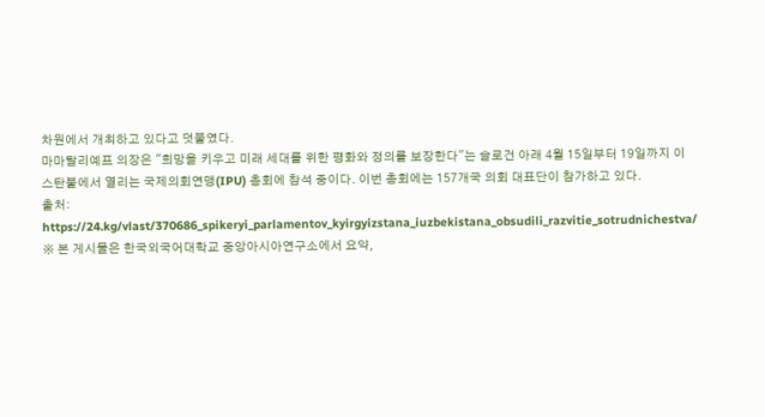차원에서 개최하고 있다고 덧붙였다.
마마탈리예프 의장은 "희망을 키우고 미래 세대를 위한 평화와 정의를 보장한다"는 슬로건 아래 4월 15일부터 19일까지 이스탄불에서 열리는 국제의회연맹(IPU) 총회에 참석 중이다. 이번 총회에는 157개국 의회 대표단이 참가하고 있다.
출처: https://24.kg/vlast/370686_spikeryi_parlamentov_kyirgyizstana_iuzbekistana_obsudili_razvitie_sotrudnichestva/
※ 본 게시물은 한국외국어대학교 중앙아시아연구소에서 요약,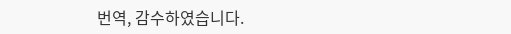번역, 감수하였습니다.